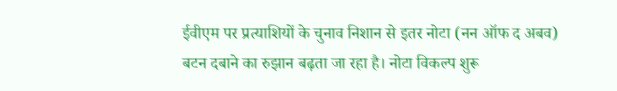ईवीएम पर प्रत्याशियों के चुनाव निशान से इतर नोटा (नन ऑफ द अबव) बटन दबाने का रुझान बढ़ता जा रहा है। नोटा विकल्प शुरू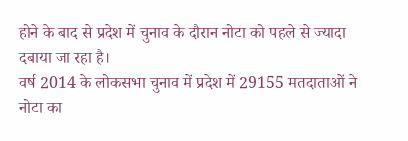होने के बाद से प्रदेश में चुनाव के दौरान नोटा को पहले से ज्यादा दबाया जा रहा है।
वर्ष 2014 के लोकसभा चुनाव में प्रदेश में 29155 मतदाताओं ने नोटा का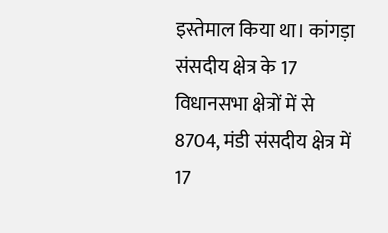इस्तेमाल किया था। कांगड़ा संसदीय क्षेत्र के 17 विधानसभा क्षेत्रों में से 8704, मंडी संसदीय क्षेत्र में 17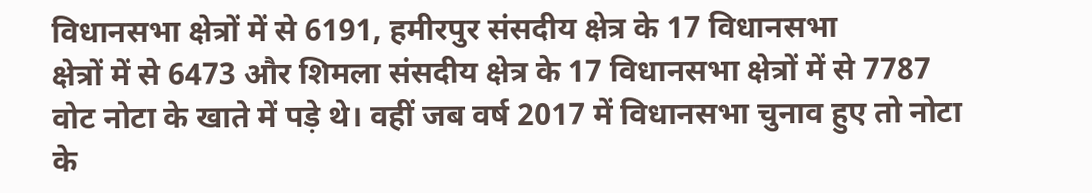विधानसभा क्षेत्रों में से 6191, हमीरपुर संसदीय क्षेत्र के 17 विधानसभा
क्षेत्रों में से 6473 और शिमला संसदीय क्षेत्र के 17 विधानसभा क्षेत्रों में से 7787 वोट नोटा के खाते में पड़े थे। वहीं जब वर्ष 2017 में विधानसभा चुनाव हुए तो नोटा के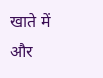खाते में और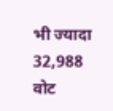भी ज्यादा 32,988 वोट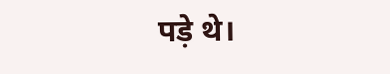पड़े थे।